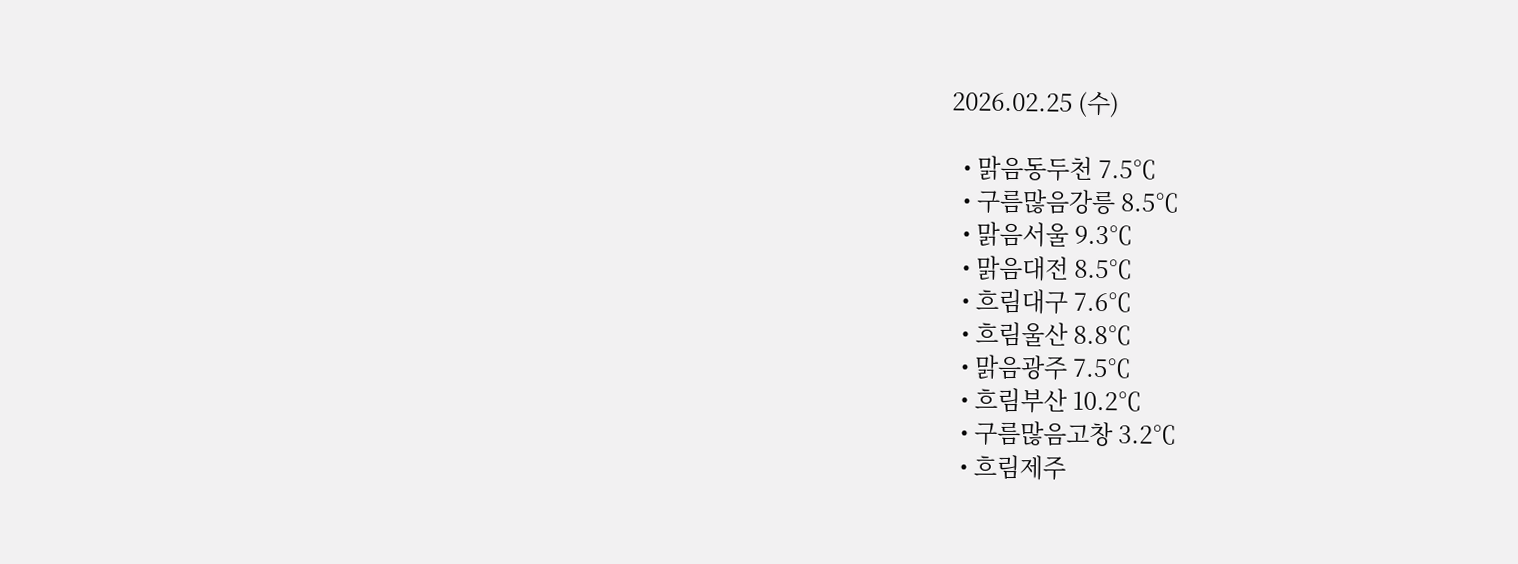2026.02.25 (수)

  • 맑음동두천 7.5℃
  • 구름많음강릉 8.5℃
  • 맑음서울 9.3℃
  • 맑음대전 8.5℃
  • 흐림대구 7.6℃
  • 흐림울산 8.8℃
  • 맑음광주 7.5℃
  • 흐림부산 10.2℃
  • 구름많음고창 3.2℃
  • 흐림제주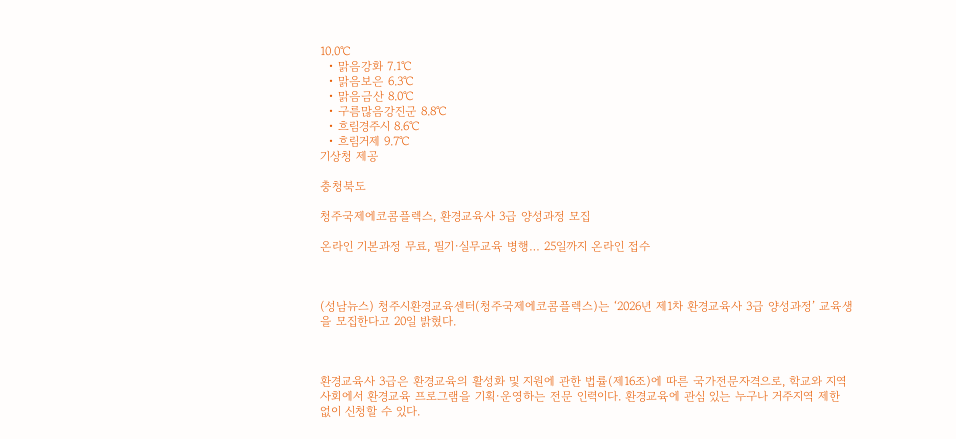10.0℃
  • 맑음강화 7.1℃
  • 맑음보은 6.3℃
  • 맑음금산 8.0℃
  • 구름많음강진군 8.8℃
  • 흐림경주시 8.6℃
  • 흐림거제 9.7℃
기상청 제공

충청북도

청주국제에코콤플렉스, 환경교육사 3급 양성과정 모집

온라인 기본과정 무료, 필기·실무교육 병행… 25일까지 온라인 접수



(성남뉴스) 청주시환경교육센터(청주국제에코콤플렉스)는 ‘2026년 제1차 환경교육사 3급 양성과정’ 교육생을 모집한다고 20일 밝혔다.



환경교육사 3급은 환경교육의 활성화 및 지원에 관한 법률(제16조)에 따른 국가전문자격으로, 학교와 지역사회에서 환경교육 프로그램을 기획·운영하는 전문 인력이다. 환경교육에 관심 있는 누구나 거주지역 제한 없이 신청할 수 있다.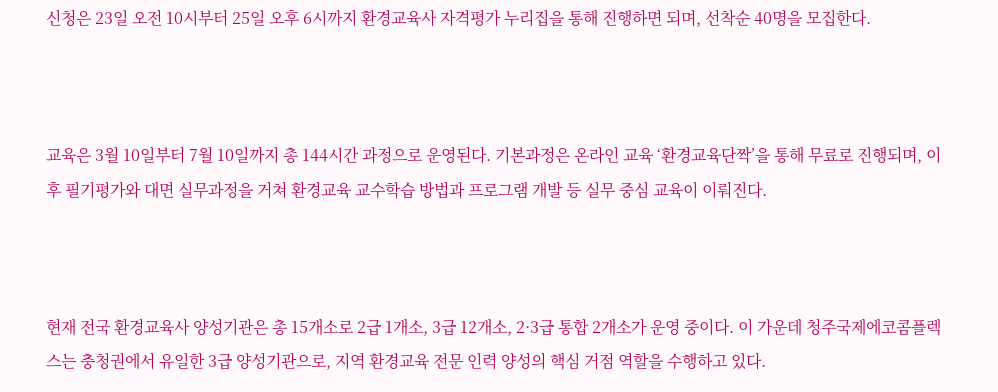신청은 23일 오전 10시부터 25일 오후 6시까지 환경교육사 자격평가 누리집을 통해 진행하면 되며, 선착순 40명을 모집한다.



교육은 3월 10일부터 7월 10일까지 총 144시간 과정으로 운영된다. 기본과정은 온라인 교육 ‘환경교육단짝’을 통해 무료로 진행되며, 이후 필기평가와 대면 실무과정을 거쳐 환경교육 교수학습 방법과 프로그램 개발 등 실무 중심 교육이 이뤄진다.



현재 전국 환경교육사 양성기관은 총 15개소로 2급 1개소, 3급 12개소, 2·3급 통합 2개소가 운영 중이다. 이 가운데 청주국제에코콤플렉스는 충청권에서 유일한 3급 양성기관으로, 지역 환경교육 전문 인력 양성의 핵심 거점 역할을 수행하고 있다.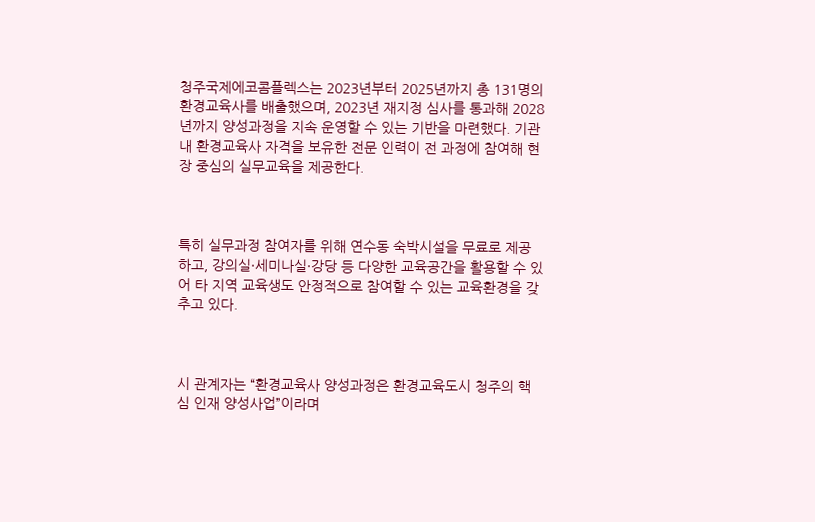청주국제에코콤플렉스는 2023년부터 2025년까지 총 131명의 환경교육사를 배출했으며, 2023년 재지정 심사를 통과해 2028년까지 양성과정을 지속 운영할 수 있는 기반을 마련했다. 기관 내 환경교육사 자격을 보유한 전문 인력이 전 과정에 참여해 현장 중심의 실무교육을 제공한다.



특히 실무과정 참여자를 위해 연수동 숙박시설을 무료로 제공하고, 강의실·세미나실·강당 등 다양한 교육공간을 활용할 수 있어 타 지역 교육생도 안정적으로 참여할 수 있는 교육환경을 갖추고 있다.



시 관계자는 “환경교육사 양성과정은 환경교육도시 청주의 핵심 인재 양성사업”이라며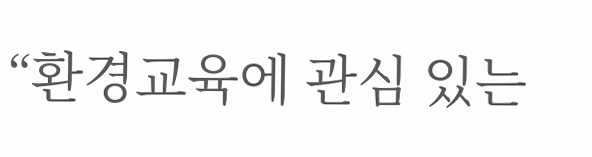“환경교육에 관심 있는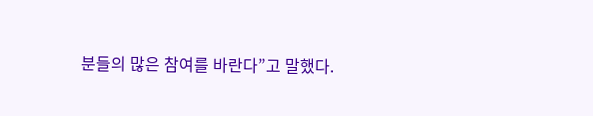분들의 많은 참여를 바란다”고 말했다.